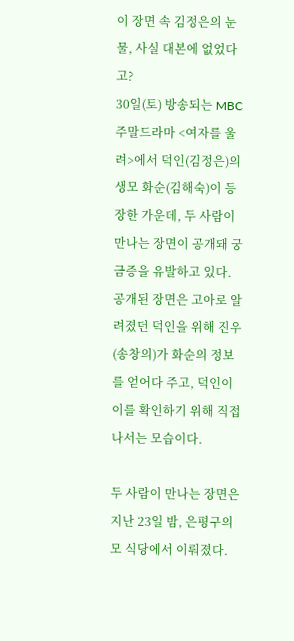이 장면 속 김정은의 눈물, 사실 대본에 없었다고?
30일(토) 방송되는 MBC 주말드라마 <여자를 울려>에서 덕인(김정은)의 생모 화순(김해숙)이 등장한 가운데, 두 사람이 만나는 장면이 공개돼 궁금증을 유발하고 있다.
공개된 장면은 고아로 알려졌던 덕인을 위해 진우(송창의)가 화순의 정보를 얻어다 주고, 덕인이 이를 확인하기 위해 직접 나서는 모습이다.

두 사람이 만나는 장면은 지난 23일 밤, 은평구의 모 식당에서 이뤄졌다.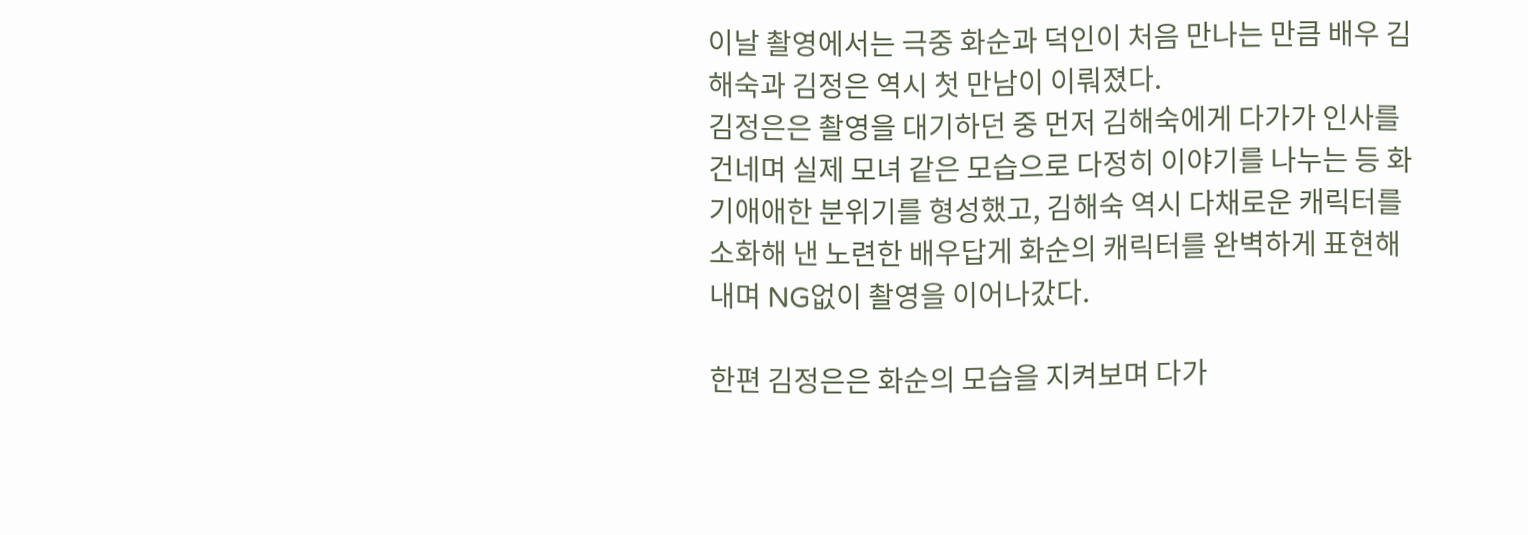이날 촬영에서는 극중 화순과 덕인이 처음 만나는 만큼 배우 김해숙과 김정은 역시 첫 만남이 이뤄졌다.
김정은은 촬영을 대기하던 중 먼저 김해숙에게 다가가 인사를 건네며 실제 모녀 같은 모습으로 다정히 이야기를 나누는 등 화기애애한 분위기를 형성했고, 김해숙 역시 다채로운 캐릭터를 소화해 낸 노련한 배우답게 화순의 캐릭터를 완벽하게 표현해 내며 NG없이 촬영을 이어나갔다.

한편 김정은은 화순의 모습을 지켜보며 다가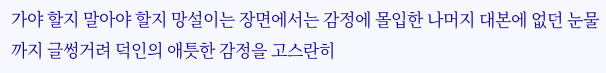가야 할지 말아야 할지 망설이는 장면에서는 감정에 몰입한 나머지 대본에 없던 눈물까지 글썽거려 덕인의 애틋한 감정을 고스란히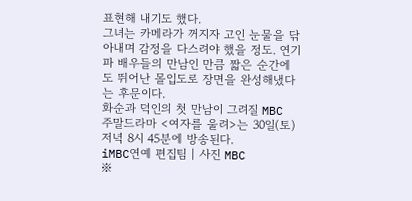표현해 내기도 했다.
그녀는 카메라가 꺼지자 고인 눈물을 닦아내며 감정을 다스려야 했을 정도. 연기파 배우들의 만남인 만큼 짧은 순간에도 뛰어난 몰입도로 장면을 완성해냈다는 후문이다.
화순과 덕인의 첫 만남이 그려질 MBC 주말드라마 <여자를 울려>는 30일(토) 저녁 8시 45분에 방송된다.
iMBC연예 편집팀 | 사진 MBC
※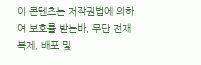이 콘텐츠는 저작권법에 의하여 보호를 받는바, 무단 전재 복제, 배포 및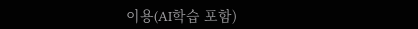이용(AI학습 포함)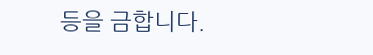등을 금합니다.